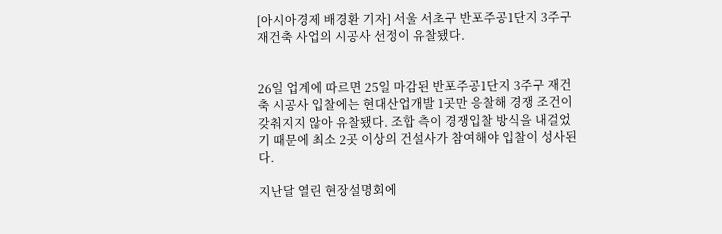[아시아경제 배경환 기자] 서울 서초구 반포주공1단지 3주구 재건축 사업의 시공사 선정이 유찰됐다.


26일 업계에 따르면 25일 마감된 반포주공1단지 3주구 재건축 시공사 입찰에는 현대산업개발 1곳만 응찰해 경쟁 조건이 갖춰지지 않아 유찰됐다. 조합 측이 경쟁입찰 방식을 내걸었기 때문에 최소 2곳 이상의 건설사가 참여해야 입찰이 성사된다.

지난달 열린 현장설명회에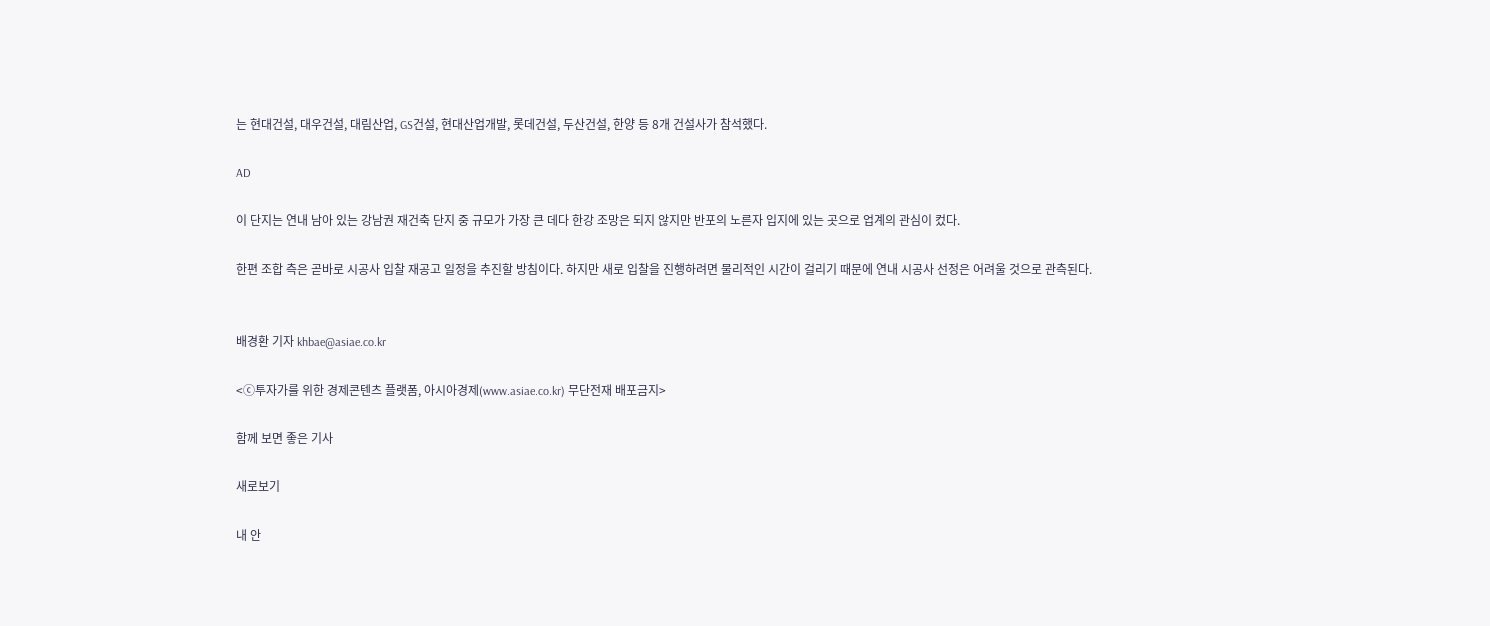는 현대건설, 대우건설, 대림산업, GS건설, 현대산업개발, 롯데건설, 두산건설, 한양 등 8개 건설사가 참석했다.

AD

이 단지는 연내 남아 있는 강남권 재건축 단지 중 규모가 가장 큰 데다 한강 조망은 되지 않지만 반포의 노른자 입지에 있는 곳으로 업계의 관심이 컸다.

한편 조합 측은 곧바로 시공사 입찰 재공고 일정을 추진할 방침이다. 하지만 새로 입찰을 진행하려면 물리적인 시간이 걸리기 때문에 연내 시공사 선정은 어려울 것으로 관측된다.


배경환 기자 khbae@asiae.co.kr

<ⓒ투자가를 위한 경제콘텐츠 플랫폼, 아시아경제(www.asiae.co.kr) 무단전재 배포금지>

함께 보면 좋은 기사

새로보기

내 안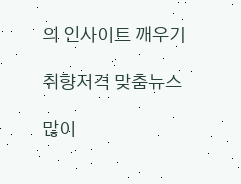의 인사이트 깨우기

취향저격 맞춤뉴스

많이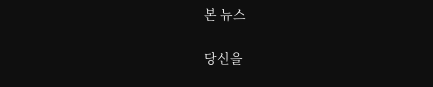본 뉴스

당신을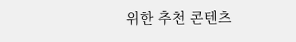위한 추천 콘텐츠